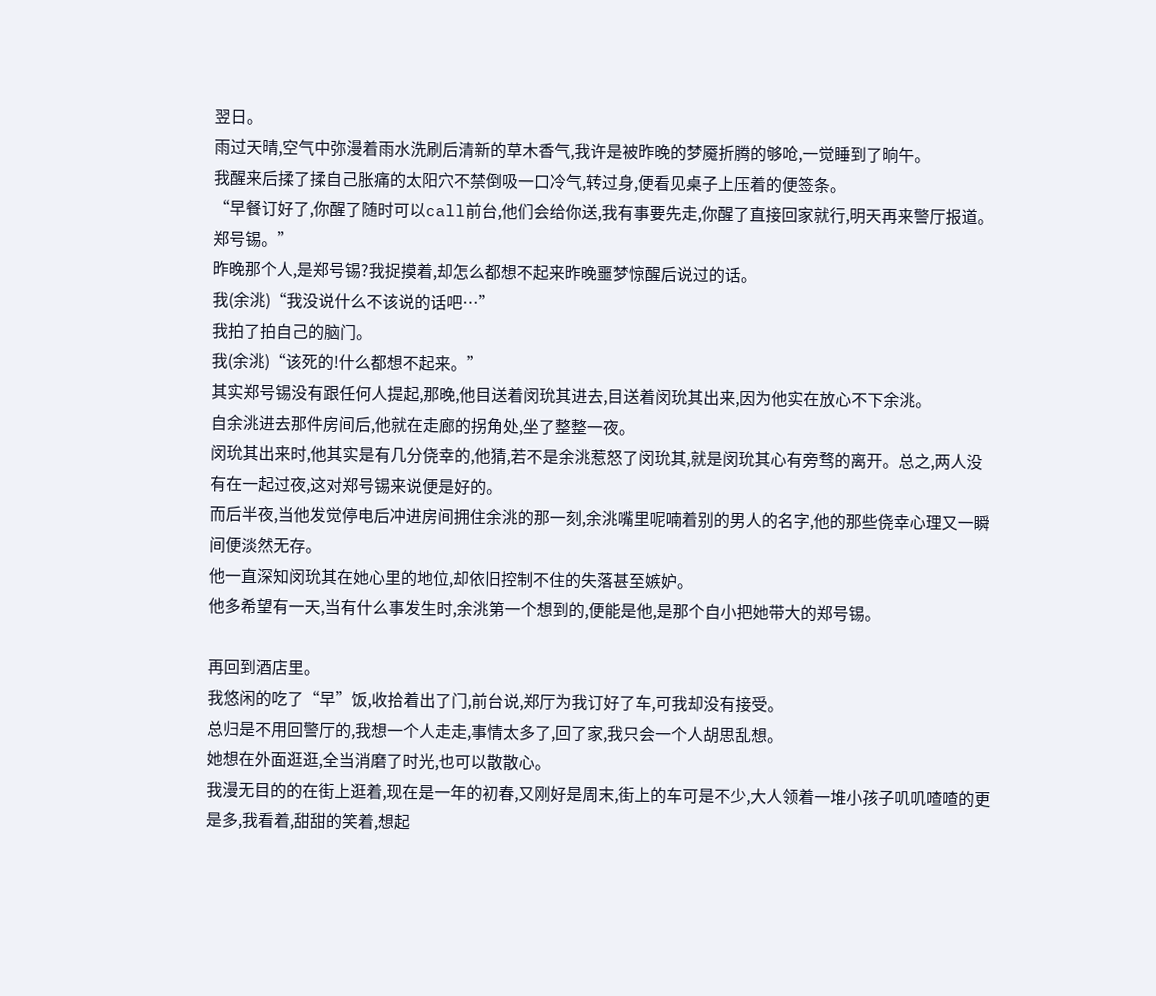翌日。
雨过天晴,空气中弥漫着雨水洗刷后清新的草木香气,我许是被昨晚的梦魇折腾的够呛,一觉睡到了晌午。
我醒来后揉了揉自己胀痛的太阳穴不禁倒吸一口冷气,转过身,便看见桌子上压着的便签条。
“早餐订好了,你醒了随时可以call前台,他们会给你送,我有事要先走,你醒了直接回家就行,明天再来警厅报道。
郑号锡。”
昨晚那个人,是郑号锡?我捉摸着,却怎么都想不起来昨晚噩梦惊醒后说过的话。
我(余洮)“我没说什么不该说的话吧…”
我拍了拍自己的脑门。
我(余洮)“该死的!什么都想不起来。”
其实郑号锡没有跟任何人提起,那晚,他目送着闵玧其进去,目送着闵玧其出来,因为他实在放心不下余洮。
自余洮进去那件房间后,他就在走廊的拐角处,坐了整整一夜。
闵玧其出来时,他其实是有几分侥幸的,他猜,若不是余洮惹怒了闵玧其,就是闵玧其心有旁骛的离开。总之,两人没有在一起过夜,这对郑号锡来说便是好的。
而后半夜,当他发觉停电后冲进房间拥住余洮的那一刻,余洮嘴里呢喃着别的男人的名字,他的那些侥幸心理又一瞬间便淡然无存。
他一直深知闵玧其在她心里的地位,却依旧控制不住的失落甚至嫉妒。
他多希望有一天,当有什么事发生时,余洮第一个想到的,便能是他,是那个自小把她带大的郑号锡。

再回到酒店里。
我悠闲的吃了“早”饭,收拾着出了门,前台说,郑厅为我订好了车,可我却没有接受。
总归是不用回警厅的,我想一个人走走,事情太多了,回了家,我只会一个人胡思乱想。
她想在外面逛逛,全当消磨了时光,也可以散散心。
我漫无目的的在街上逛着,现在是一年的初春,又刚好是周末,街上的车可是不少,大人领着一堆小孩子叽叽喳喳的更是多,我看着,甜甜的笑着,想起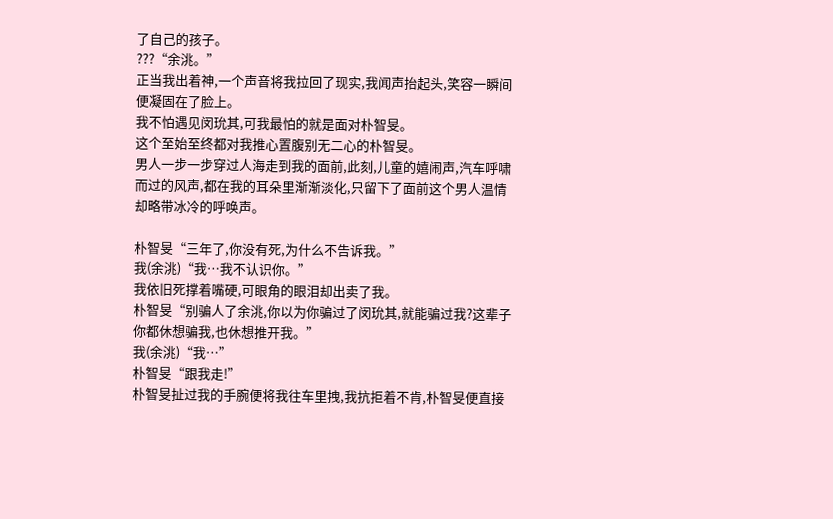了自己的孩子。
???“余洮。”
正当我出着神,一个声音将我拉回了现实,我闻声抬起头,笑容一瞬间便凝固在了脸上。
我不怕遇见闵玧其,可我最怕的就是面对朴智旻。
这个至始至终都对我推心置腹别无二心的朴智旻。
男人一步一步穿过人海走到我的面前,此刻,儿童的嬉闹声,汽车呼啸而过的风声,都在我的耳朵里渐渐淡化,只留下了面前这个男人温情却略带冰冷的呼唤声。

朴智旻“三年了,你没有死,为什么不告诉我。”
我(余洮)“我…我不认识你。”
我依旧死撑着嘴硬,可眼角的眼泪却出卖了我。
朴智旻“别骗人了余洮,你以为你骗过了闵玧其,就能骗过我?这辈子你都休想骗我,也休想推开我。”
我(余洮)“我…”
朴智旻“跟我走!”
朴智旻扯过我的手腕便将我往车里拽,我抗拒着不肯,朴智旻便直接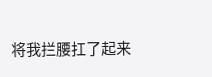将我拦腰扛了起来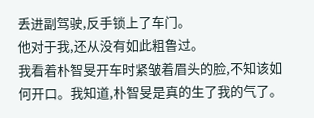丢进副驾驶,反手锁上了车门。
他对于我,还从没有如此粗鲁过。
我看着朴智旻开车时紧皱着眉头的脸,不知该如何开口。我知道,朴智旻是真的生了我的气了。